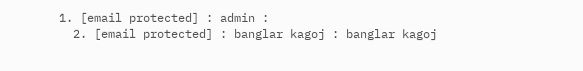1. [email protected] : admin :
  2. [email protected] : banglar kagoj : banglar kagoj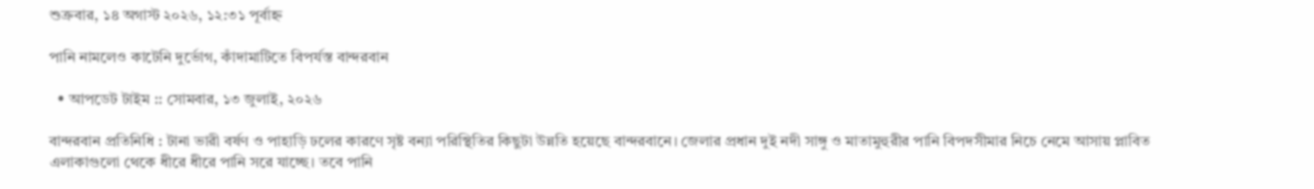শুক্রবার, ১৪ অগাস্ট ২০২৬, ১২:৩১ পূর্বাহ্ন

পানি নামলেও কাটেনি দুর্ভোগ, কাঁদামাটিতে বিপর্যস্ত বান্দরবান

  • আপডেট টাইম :: সোমবার, ১৩ জুলাই, ২০২৬

বান্দরবান প্রতিনিধি : টানা ভারী বর্ষণ ও পাহাড়ি ঢলের কারণে সৃষ্ট বন্যা পরিস্থিতির কিছুটা উন্নতি হয়েছে বান্দরবানে। জেলার প্রধান দুই নদী সাঙ্গু ও মাতামুহুরীর পানি বিপদসীমার নিচে নেমে আসায় প্লাবিত এলাকাগুলো থেকে ধীরে ধীরে পানি সরে যাচ্ছে। তবে পানি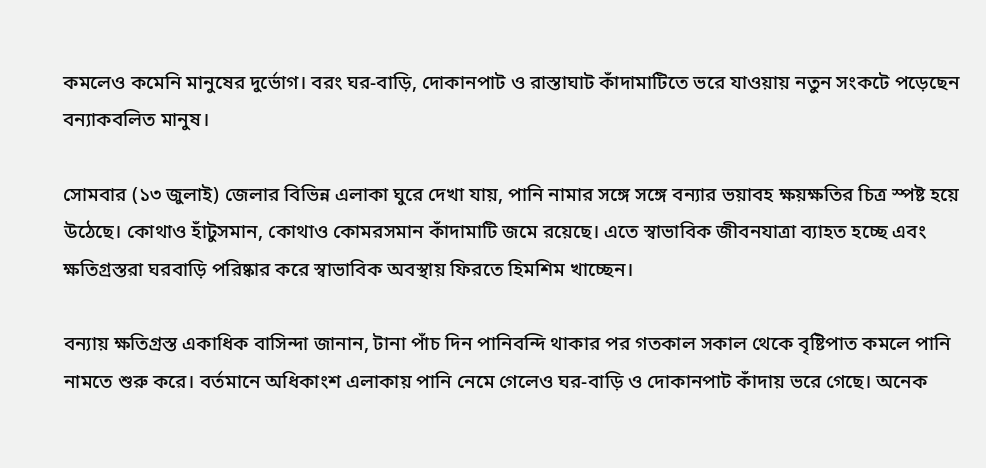কমলেও কমেনি মানুষের দুর্ভোগ। বরং ঘর-বাড়ি, দোকানপাট ও রাস্তাঘাট কাঁদামাটিতে ভরে যাওয়ায় নতুন সংকটে পড়েছেন বন্যাকবলিত মানুষ।

সোমবার (১৩ জুলাই) জেলার বিভিন্ন এলাকা ঘুরে দেখা যায়, পানি নামার সঙ্গে সঙ্গে বন্যার ভয়াবহ ক্ষয়ক্ষতির চিত্র স্পষ্ট হয়ে উঠেছে। কোথাও হাঁটুসমান, কোথাও কোমরসমান কাঁদামাটি জমে রয়েছে। এতে স্বাভাবিক জীবনযাত্রা ব্যাহত হচ্ছে এবং ক্ষতিগ্রস্তরা ঘরবাড়ি পরিষ্কার করে স্বাভাবিক অবস্থায় ফিরতে হিমশিম খাচ্ছেন।

বন্যায় ক্ষতিগ্রস্ত একাধিক বাসিন্দা জানান, টানা পাঁচ দিন পানিবন্দি থাকার পর গতকাল সকাল থেকে বৃষ্টিপাত কমলে পানি নামতে শুরু করে। বর্তমানে অধিকাংশ এলাকায় পানি নেমে গেলেও ঘর-বাড়ি ও দোকানপাট কাঁদায় ভরে গেছে। অনেক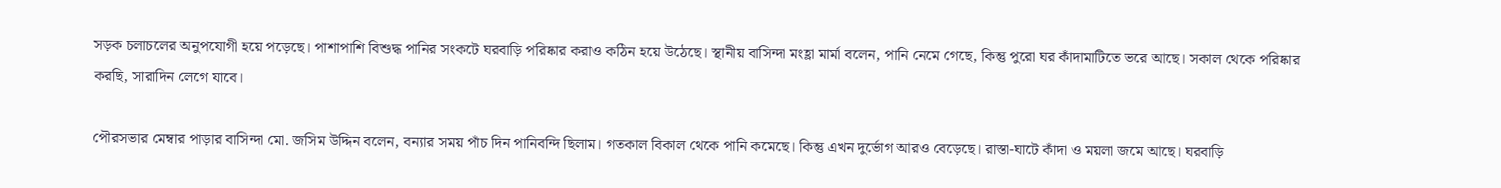সড়ক চলাচলের অনুপযোগী হয়ে পড়েছে। পাশাপাশি বিশুদ্ধ পানির সংকটে ঘরবাড়ি পরিষ্কার করাও কঠিন হয়ে উঠেছে। স্থানীয় বাসিন্দা মংহ্লা মার্মা বলেন, পানি নেমে গেছে, কিন্তু পুরো ঘর কাঁদামাটিতে ভরে আছে। সকাল থেকে পরিষ্কার করছি, সারাদিন লেগে যাবে।

পৌরসভার মেম্বার পাড়ার বাসিন্দা মো. জসিম উদ্দিন বলেন, বন্যার সময় পাঁচ দিন পানিবন্দি ছিলাম। গতকাল বিকাল থেকে পানি কমেছে। কিন্তু এখন দুর্ভোগ আরও বেড়েছে। রাস্তা-ঘাটে কাঁদা ও ময়লা জমে আছে। ঘরবাড়ি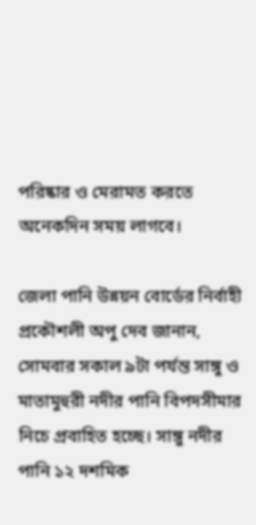পরিষ্কার ও মেরামত করতে অনেকদিন সময় লাগবে।

জেলা পানি উন্নয়ন বোর্ডের নির্বাহী প্রকৌশলী অপু দেব জানান, সোমবার সকাল ৯টা পর্যন্ত সাঙ্গু ও মাতামুহুরী নদীর পানি বিপদসীমার নিচে প্রবাহিত হচ্ছে। সাঙ্গু নদীর পানি ১২ দশমিক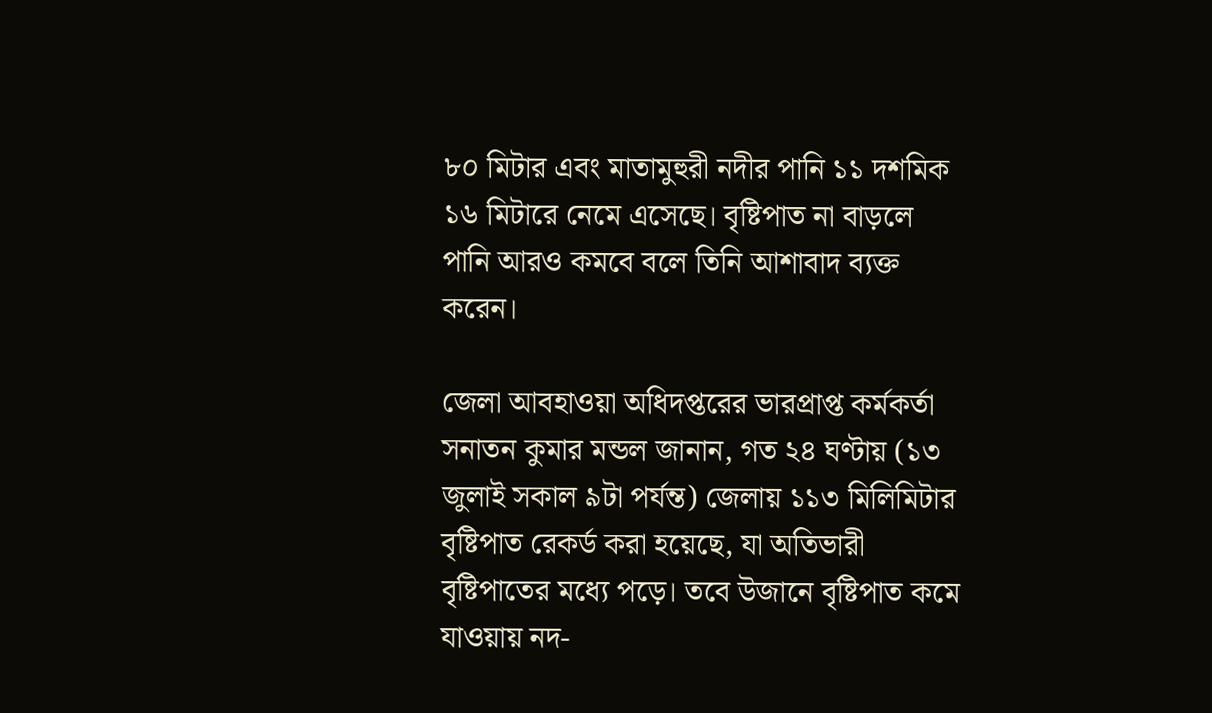৮০ মিটার এবং মাতামুহুরী নদীর পানি ১১ দশমিক ১৬ মিটারে নেমে এসেছে। বৃষ্টিপাত না বাড়লে পানি আরও কমবে বলে তিনি আশাবাদ ব্যক্ত করেন।

জেলা আবহাওয়া অধিদপ্তরের ভারপ্রাপ্ত কর্মকর্তা সনাতন কুমার মন্ডল জানান, গত ২৪ ঘণ্টায় (১৩ জুলাই সকাল ৯টা পর্যন্ত) জেলায় ১১৩ মিলিমিটার বৃষ্টিপাত রেকর্ড করা হয়েছে, যা অতিভারী বৃষ্টিপাতের মধ্যে পড়ে। তবে উজানে বৃষ্টিপাত কমে যাওয়ায় নদ-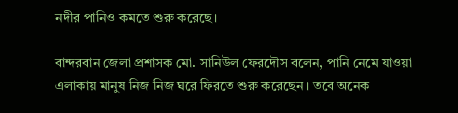নদীর পানিও কমতে শুরু করেছে।

বান্দরবান জেলা প্রশাসক মো. সানিউল ফেরদৌস বলেন, পানি নেমে যাওয়া এলাকায় মানুষ নিজ নিজ ঘরে ফিরতে শুরু করেছেন। তবে অনেক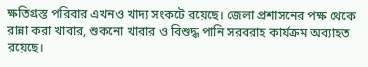ক্ষতিগ্রস্ত পরিবার এখনও খাদ্য সংকটে রয়েছে। জেলা প্রশাসনের পক্ষ থেকে রান্না করা খাবার, শুকনো খাবার ও বিশুদ্ধ পানি সরবরাহ কার্যক্রম অব্যাহত রয়েছে।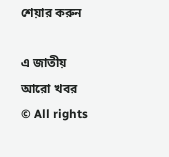শেয়ার করুন

এ জাতীয় আরো খবর
© All rights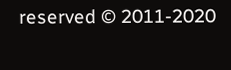reserved © 2011-2020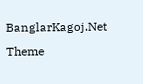BanglarKagoj.Net
Theme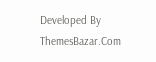Developed By ThemesBazar.Com